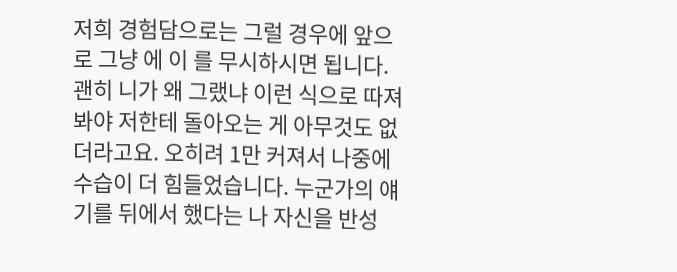저희 경험담으로는 그럴 경우에 앞으로 그냥 에 이 를 무시하시면 됩니다. 괜히 니가 왜 그랬냐 이런 식으로 따져봐야 저한테 돌아오는 게 아무것도 없더라고요. 오히려 1만 커져서 나중에 수습이 더 힘들었습니다. 누군가의 얘기를 뒤에서 했다는 나 자신을 반성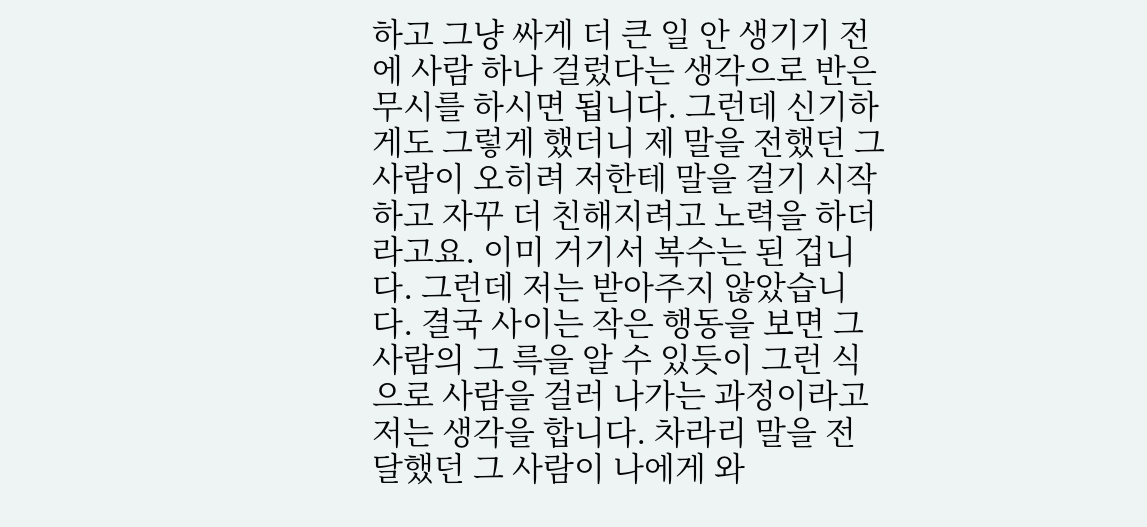하고 그냥 싸게 더 큰 일 안 생기기 전에 사람 하나 걸렀다는 생각으로 반은 무시를 하시면 됩니다. 그런데 신기하게도 그렇게 했더니 제 말을 전했던 그 사람이 오히려 저한테 말을 걸기 시작하고 자꾸 더 친해지려고 노력을 하더라고요. 이미 거기서 복수는 된 겁니다. 그런데 저는 받아주지 않았습니다. 결국 사이는 작은 행동을 보면 그 사람의 그 륵을 알 수 있듯이 그런 식으로 사람을 걸러 나가는 과정이라고 저는 생각을 합니다. 차라리 말을 전달했던 그 사람이 나에게 와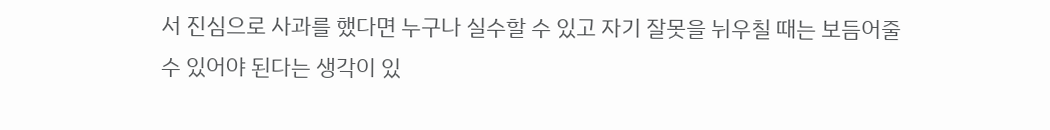서 진심으로 사과를 했다면 누구나 실수할 수 있고 자기 잘못을 뉘우칠 때는 보듬어줄 수 있어야 된다는 생각이 있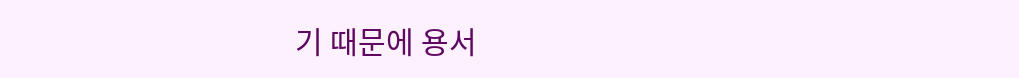기 때문에 용서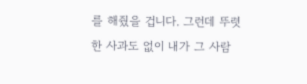를 해줬을 겁니다. 그런데 뚜렷한 사과도 없이 내가 그 사람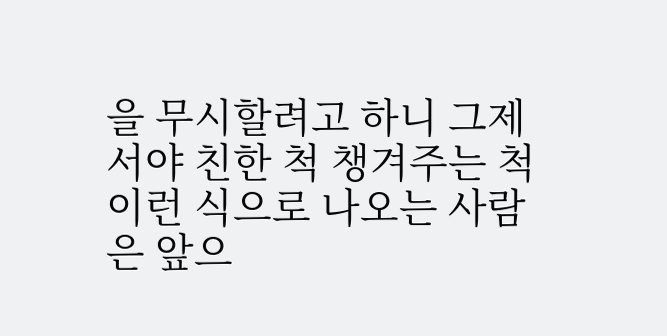을 무시할려고 하니 그제서야 친한 척 챙겨주는 척 이런 식으로 나오는 사람은 앞으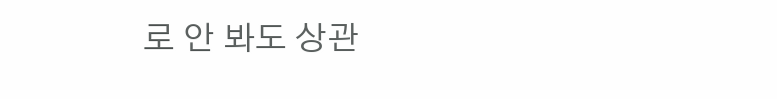로 안 봐도 상관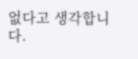없다고 생각합니다.